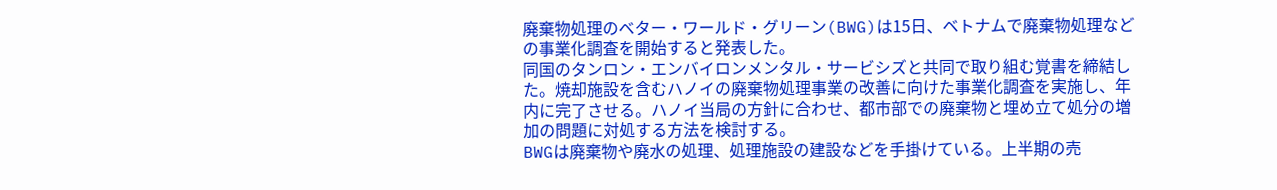廃棄物処理のベター・ワールド・グリーン(BWG)は15日、ベトナムで廃棄物処理などの事業化調査を開始すると発表した。
同国のタンロン・エンバイロンメンタル・サービシズと共同で取り組む覚書を締結した。焼却施設を含むハノイの廃棄物処理事業の改善に向けた事業化調査を実施し、年内に完了させる。ハノイ当局の方針に合わせ、都市部での廃棄物と埋め立て処分の増加の問題に対処する方法を検討する。
BWGは廃棄物や廃水の処理、処理施設の建設などを手掛けている。上半期の売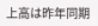上高は昨年同期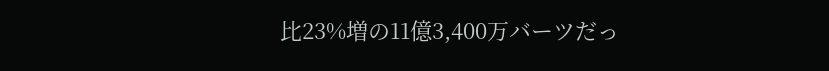比23%増の11億3,400万バーツだっ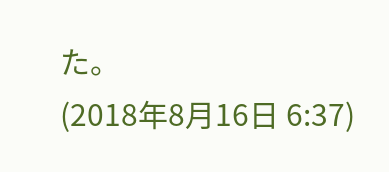た。
(2018年8月16日 6:37)